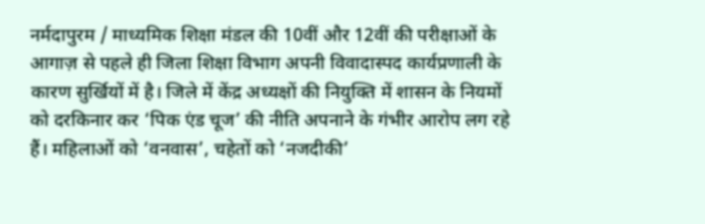नर्मदापुरम / माध्यमिक शिक्षा मंडल की 10वीं और 12वीं की परीक्षाओं के आगाज़ से पहले ही जिला शिक्षा विभाग अपनी विवादास्पद कार्यप्रणाली के कारण सुर्खियों में है। जिले में केंद्र अध्यक्षों की नियुक्ति में शासन के नियमों को दरकिनार कर ‘पिक एंड चूज’ की नीति अपनाने के गंभीर आरोप लग रहे हैं। महिलाओं को ‘वनवास’, चहेतों को ‘नजदीकी’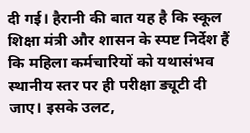दी गई। हैरानी की बात यह है कि स्कूल शिक्षा मंत्री और शासन के स्पष्ट निर्देश हैं कि महिला कर्मचारियों को यथासंभव स्थानीय स्तर पर ही परीक्षा ड्यूटी दी जाए। इसके उलट,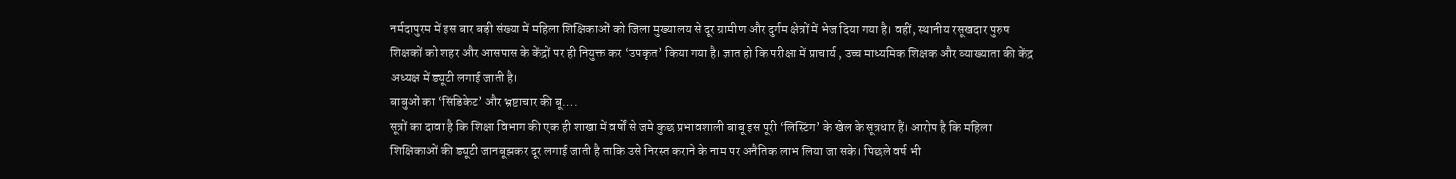नर्मदापुरम में इस बार बड़ी संख्या में महिला शिक्षिकाओं को जिला मुख्यालय से दूर ग्रामीण और दुर्गम क्षेत्रों में भेज दिया गया है। वहीं, स्थानीय रसूखदार पुरुष शिक्षकों को शहर और आसपास के केंद्रों पर ही नियुक्त कर ‘उपकृत’ किया गया है। ज्ञात हो कि परीक्षा में प्राचार्य , उच्च माध्यमिक शिक्षक और व्याख्याता की केंद्र अध्यक्ष में ड्यूटी लगाई जाती है।
बाबुओं का ‘सिंडिकेट’ और भ्रष्टाचार की बू….
सूत्रों का दावा है कि शिक्षा विभाग की एक ही शाखा में वर्षों से जमे कुछ प्रभावशाली बाबू इस पूरी ‘लिस्टिंग’ के खेल के सूत्रधार हैं। आरोप है कि महिला शिक्षिकाओं की ड्यूटी जानबूझकर दूर लगाई जाती है ताकि उसे निरस्त कराने के नाम पर अनैतिक लाभ लिया जा सके। पिछले वर्ष भी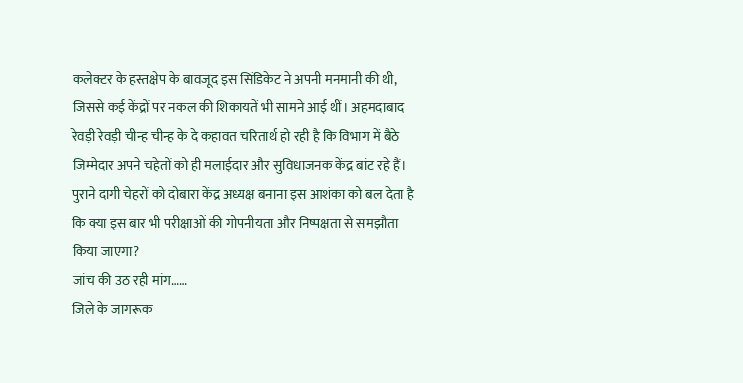कलेक्टर के हस्तक्षेप के बावजूद इस सिंडिकेट ने अपनी मनमानी की थी, जिससे कई केंद्रों पर नकल की शिकायतें भी सामने आई थीं। अहमदाबाद रेवड़ी रेवड़ी चीन्ह चीन्ह के दे कहावत चरितार्थ हो रही है कि विभाग में बैठे जिम्मेदार अपने चहेतों को ही मलाईदार और सुविधाजनक केंद्र बांट रहे हैं। पुराने दागी चेहरों को दोबारा केंद्र अध्यक्ष बनाना इस आशंका को बल देता है कि क्या इस बार भी परीक्षाओं की गोपनीयता और निष्पक्षता से समझौता किया जाएगा?
जांच की उठ रही मांग……
जिले के जागरूक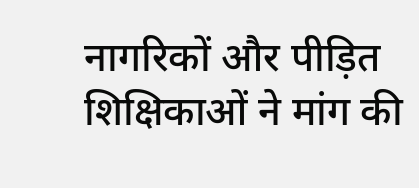नागरिकों और पीड़ित शिक्षिकाओं ने मांग की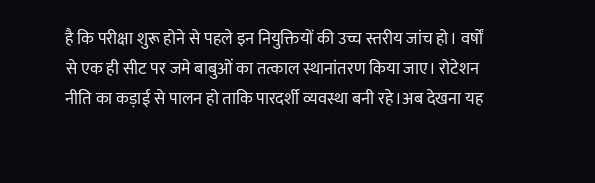है कि परीक्षा शुरू होने से पहले इन नियुक्तियों की उच्च स्तरीय जांच हो। वर्षों से एक ही सीट पर जमे बाबुओं का तत्काल स्थानांतरण किया जाए। रोटेशन नीति का कड़ाई से पालन हो ताकि पारदर्शी व्यवस्था बनी रहे।अब देखना यह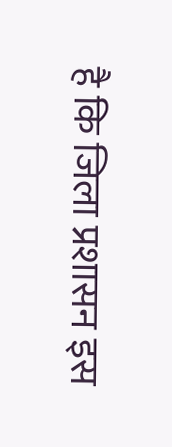है कि जिला प्रशासन इस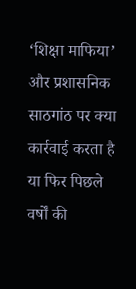‘शिक्षा माफिया’ और प्रशासनिक साठगांठ पर क्या कार्रवाई करता है या फिर पिछले वर्षों की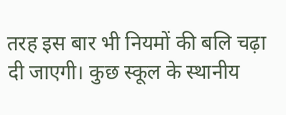तरह इस बार भी नियमों की बलि चढ़ा दी जाएगी। कुछ स्कूल के स्थानीय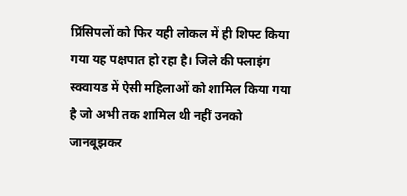प्रिंसिपलों को फिर यही लोकल में ही शिफ्ट किया गया यह पक्षपात हो रहा है। जिले की फ्लाइंग स्क्वायड में ऐसी महिलाओं को शामिल किया गया है जो अभी तक शामिल थी नहीं उनको जानबूझकर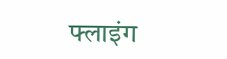फ्लाइंग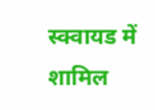स्क्वायड में शामिल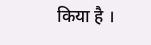किया है ।